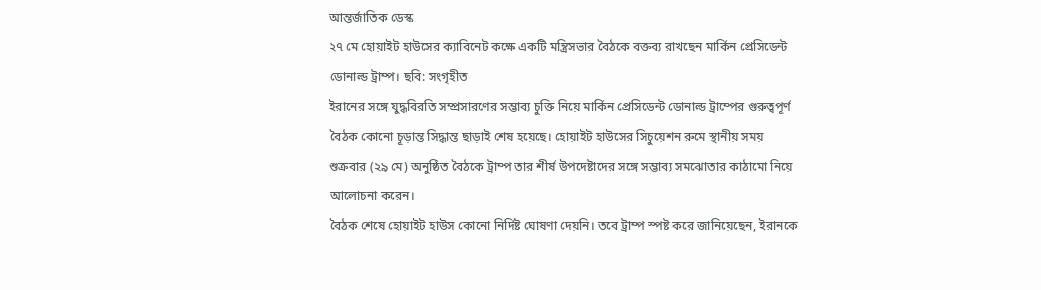আন্তর্জাতিক ডেস্ক
২৭ মে হোয়াইট হাউসের ক্যাবিনেট কক্ষে একটি মন্ত্রিসভার বৈঠকে বক্তব্য রাখছেন মার্কিন প্রেসিডেন্ট ডোনাল্ড ট্রাম্প। ছবি: সংগৃহীত
ইরানের সঙ্গে যুদ্ধবিরতি সম্প্রসারণের সম্ভাব্য চুক্তি নিয়ে মার্কিন প্রেসিডেন্ট ডোনাল্ড ট্রাম্পের গুরুত্বপূর্ণ বৈঠক কোনো চূড়ান্ত সিদ্ধান্ত ছাড়াই শেষ হয়েছে। হোয়াইট হাউসের সিচুয়েশন রুমে স্থানীয় সময় শুক্রবার (২৯ মে) অনুষ্ঠিত বৈঠকে ট্রাম্প তার শীর্ষ উপদেষ্টাদের সঙ্গে সম্ভাব্য সমঝোতার কাঠামো নিয়ে আলোচনা করেন।
বৈঠক শেষে হোয়াইট হাউস কোনো নির্দিষ্ট ঘোষণা দেয়নি। তবে ট্রাম্প স্পষ্ট করে জানিয়েছেন, ইরানকে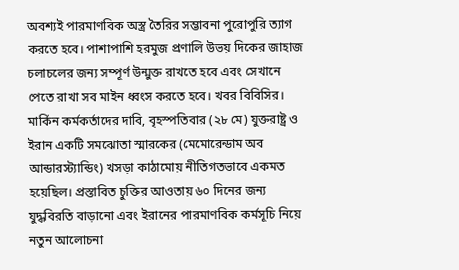অবশ্যই পারমাণবিক অস্ত্র তৈরির সম্ভাবনা পুরোপুরি ত্যাগ করতে হবে। পাশাপাশি হরমুজ প্রণালি উভয় দিকের জাহাজ চলাচলের জন্য সম্পূর্ণ উন্মুক্ত রাখতে হবে এবং সেখানে পেতে রাখা সব মাইন ধ্বংস করতে হবে। খবর বিবিসির।
মার্কিন কর্মকর্তাদের দাবি, বৃহস্পতিবার (২৮ মে) যুক্তরাষ্ট্র ও ইরান একটি সমঝোতা স্মারকের (মেমোরেন্ডাম অব আন্ডারস্ট্যান্ডিং) খসড়া কাঠামোয় নীতিগতভাবে একমত হয়েছিল। প্রস্তাবিত চুক্তির আওতায় ৬০ দিনের জন্য যুদ্ধবিরতি বাড়ানো এবং ইরানের পারমাণবিক কর্মসূচি নিয়ে নতুন আলোচনা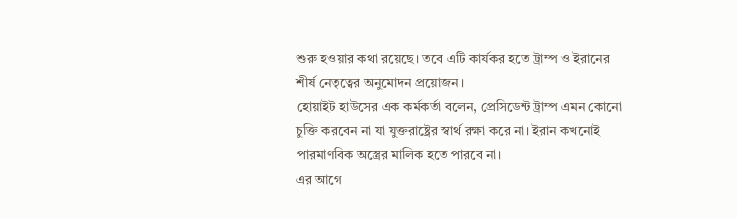শুরু হওয়ার কথা রয়েছে। তবে এটি কার্যকর হতে ট্রাম্প ও ইরানের শীর্ষ নেতৃত্বের অনুমোদন প্রয়োজন।
হোয়াইট হাউসের এক কর্মকর্তা বলেন, প্রেসিডেন্ট ট্রাম্প এমন কোনো চুক্তি করবেন না যা যুক্তরাষ্ট্রের স্বার্থ রক্ষা করে না। ইরান কখনোই পারমাণবিক অস্ত্রের মালিক হতে পারবে না।
এর আগে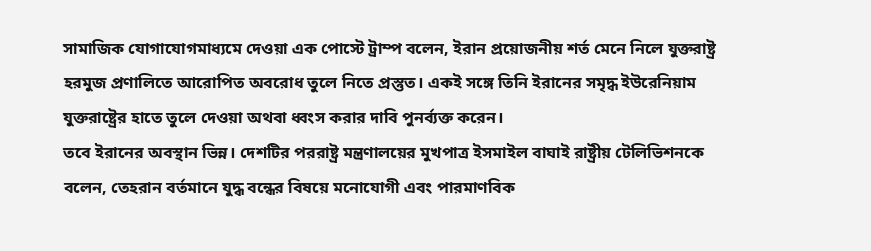সামাজিক যোগাযোগমাধ্যমে দেওয়া এক পোস্টে ট্রাম্প বলেন, ইরান প্রয়োজনীয় শর্ত মেনে নিলে যুক্তরাষ্ট্র হরমুজ প্রণালিতে আরোপিত অবরোধ তুলে নিতে প্রস্তুত। একই সঙ্গে তিনি ইরানের সমৃদ্ধ ইউরেনিয়াম যুক্তরাষ্ট্রের হাতে তুলে দেওয়া অথবা ধ্বংস করার দাবি পুনর্ব্যক্ত করেন।
তবে ইরানের অবস্থান ভিন্ন। দেশটির পররাষ্ট্র মন্ত্রণালয়ের মুখপাত্র ইসমাইল বাঘাই রাষ্ট্রীয় টেলিভিশনকে বলেন, তেহরান বর্তমানে যুদ্ধ বন্ধের বিষয়ে মনোযোগী এবং পারমাণবিক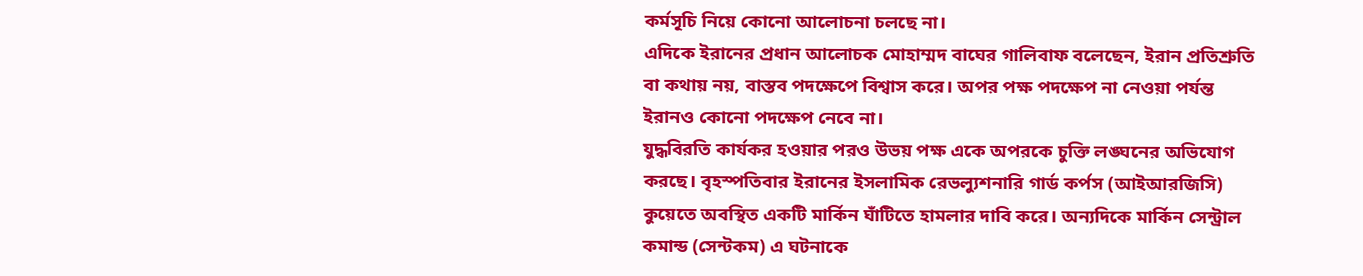কর্মসূচি নিয়ে কোনো আলোচনা চলছে না।
এদিকে ইরানের প্রধান আলোচক মোহাম্মদ বাঘের গালিবাফ বলেছেন, ইরান প্রতিশ্রুতি বা কথায় নয়, বাস্তব পদক্ষেপে বিশ্বাস করে। অপর পক্ষ পদক্ষেপ না নেওয়া পর্যন্ত ইরানও কোনো পদক্ষেপ নেবে না।
যুদ্ধবিরতি কার্যকর হওয়ার পরও উভয় পক্ষ একে অপরকে চুক্তি লঙ্ঘনের অভিযোগ করছে। বৃহস্পতিবার ইরানের ইসলামিক রেভল্যুশনারি গার্ড কর্পস (আইআরজিসি) কুয়েতে অবস্থিত একটি মার্কিন ঘাঁটিতে হামলার দাবি করে। অন্যদিকে মার্কিন সেন্ট্রাল কমান্ড (সেন্টকম) এ ঘটনাকে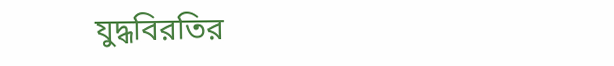যুদ্ধবিরতির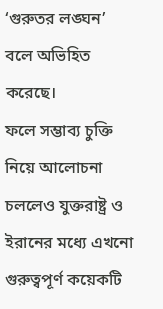‘গুরুতর লঙ্ঘন’ বলে অভিহিত করেছে।
ফলে সম্ভাব্য চুক্তি নিয়ে আলোচনা চললেও যুক্তরাষ্ট্র ও ইরানের মধ্যে এখনো গুরুত্বপূর্ণ কয়েকটি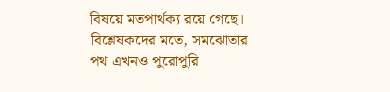বিষয়ে মতপার্থক্য রয়ে গেছে। বিশ্লেষকদের মতে, সমঝোতার পথ এখনও পুরোপুরি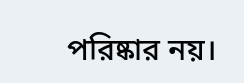পরিষ্কার নয়।